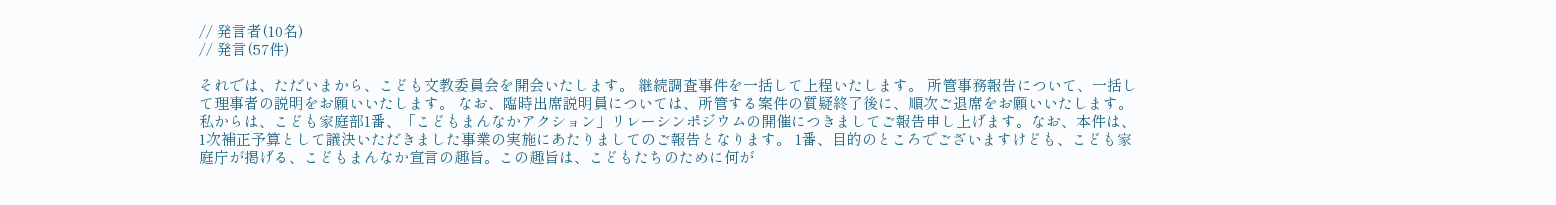// 発言者(10名)
// 発言(57件)

それでは、ただいまから、こども文教委員会を開会いたします。 継続調査事件を一括して上程いたします。 所管事務報告について、一括して理事者の説明をお願いいたします。 なお、臨時出席説明員については、所管する案件の質疑終了後に、順次ご退席をお願いいたします。
私からは、こども家庭部1番、「こどもまんなかアクション」リレーシンポジウムの開催につきましてご報告申し上げます。なお、本件は、1次補正予算として議決いただきました事業の実施にあたりましてのご報告となります。 1番、目的のところでございますけども、こども家庭庁が掲げる、こどもまんなか宣言の趣旨。この趣旨は、こどもたちのために何が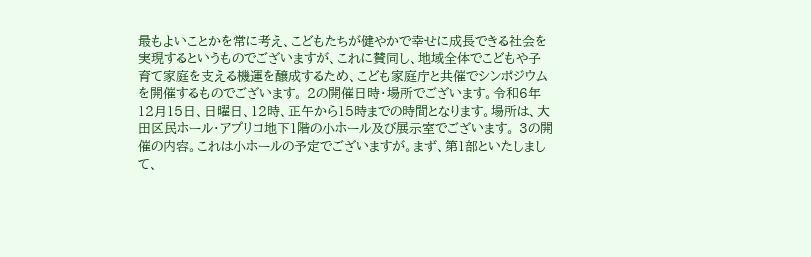最もよいことかを常に考え、こどもたちが健やかで幸せに成長できる社会を実現するというものでございますが、これに賛同し、地域全体でこどもや子育て家庭を支える機運を醸成するため、こども家庭庁と共催でシンポジウムを開催するものでございます。 2の開催日時・場所でございます。令和6年12月15日、日曜日、12時、正午から15時までの時間となります。場所は、大田区民ホール・アプリコ地下1階の小ホール及び展示室でございます。 3の開催の内容。これは小ホールの予定でございますが。まず、第1部といたしまして、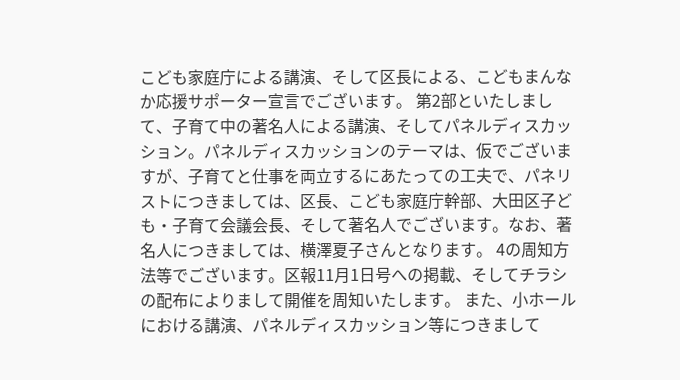こども家庭庁による講演、そして区長による、こどもまんなか応援サポーター宣言でございます。 第2部といたしまして、子育て中の著名人による講演、そしてパネルディスカッション。パネルディスカッションのテーマは、仮でございますが、子育てと仕事を両立するにあたっての工夫で、パネリストにつきましては、区長、こども家庭庁幹部、大田区子ども・子育て会議会長、そして著名人でございます。なお、著名人につきましては、横澤夏子さんとなります。 4の周知方法等でございます。区報11月1日号への掲載、そしてチラシの配布によりまして開催を周知いたします。 また、小ホールにおける講演、パネルディスカッション等につきまして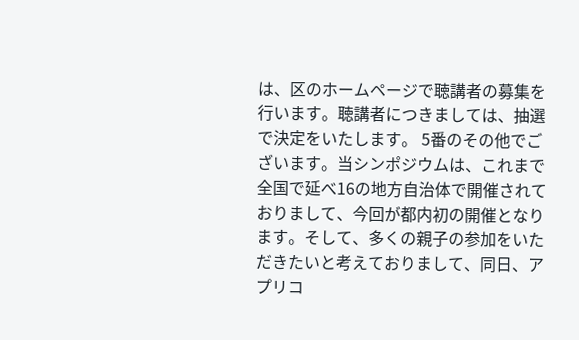は、区のホームページで聴講者の募集を行います。聴講者につきましては、抽選で決定をいたします。 5番のその他でございます。当シンポジウムは、これまで全国で延べ16の地方自治体で開催されておりまして、今回が都内初の開催となります。そして、多くの親子の参加をいただきたいと考えておりまして、同日、アプリコ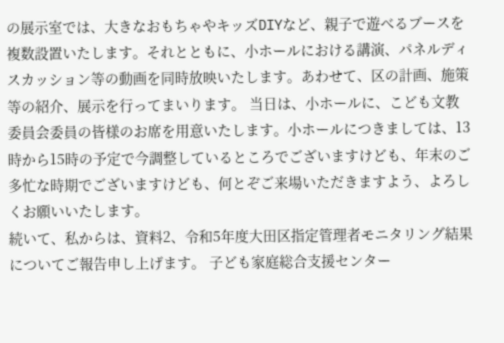の展示室では、大きなおもちゃやキッズDIYなど、親子で遊べるブースを複数設置いたします。それとともに、小ホールにおける講演、パネルディスカッション等の動画を同時放映いたします。あわせて、区の計画、施策等の紹介、展示を行ってまいります。 当日は、小ホールに、こども文教委員会委員の皆様のお席を用意いたします。小ホールにつきましては、13時から15時の予定で今調整しているところでございますけども、年末のご多忙な時期でございますけども、何とぞご来場いただきますよう、よろしくお願いいたします。
続いて、私からは、資料2、令和5年度大田区指定管理者モニタリング結果についてご報告申し上げます。 子ども家庭総合支援センター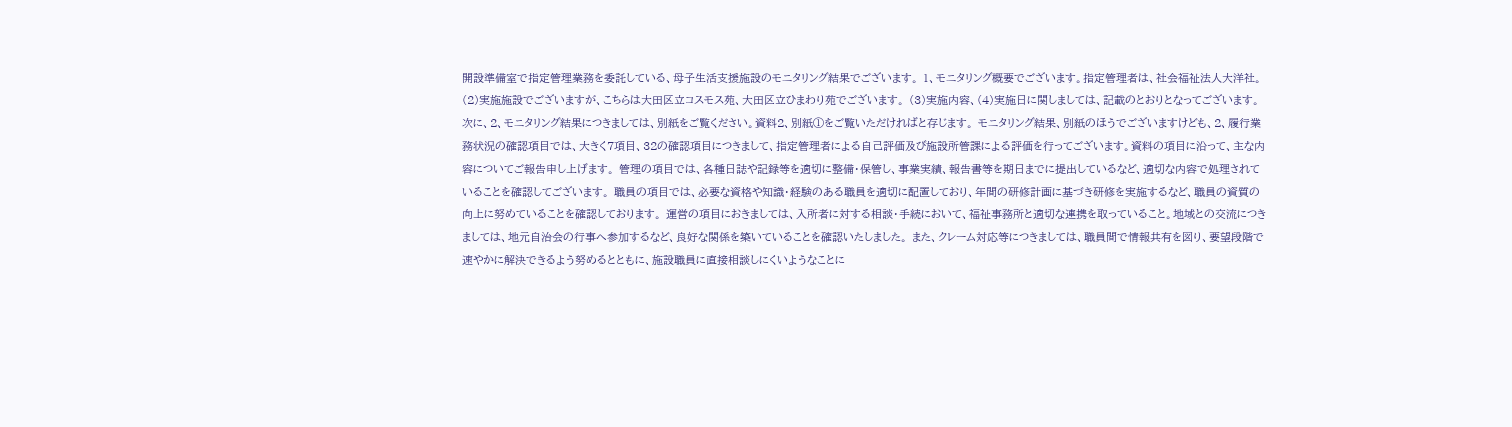開設準備室で指定管理業務を委託している、母子生活支援施設のモニタリング結果でございます。 1、モニタリング概要でございます。指定管理者は、社会福祉法人大洋社。 (2)実施施設でございますが、こちらは大田区立コスモス苑、大田区立ひまわり苑でございます。 (3)実施内容、(4)実施日に関しましては、記載のとおりとなってございます。 次に、2、モニタリング結果につきましては、別紙をご覧ください。資料2、別紙①をご覧いただければと存じます。 モニタリング結果、別紙のほうでございますけども、2、履行業務状況の確認項目では、大きく7項目、32の確認項目につきまして、指定管理者による自己評価及び施設所管課による評価を行ってございます。資料の項目に沿って、主な内容についてご報告申し上げます。 管理の項目では、各種日誌や記録等を適切に整備・保管し、事業実績、報告書等を期日までに提出しているなど、適切な内容で処理されていることを確認してございます。 職員の項目では、必要な資格や知識・経験のある職員を適切に配置しており、年間の研修計画に基づき研修を実施するなど、職員の資質の向上に努めていることを確認しております。 運営の項目におきましては、入所者に対する相談・手続において、福祉事務所と適切な連携を取っていること。地域との交流につきましては、地元自治会の行事へ参加するなど、良好な関係を築いていることを確認いたしました。 また、クレーム対応等につきましては、職員間で情報共有を図り、要望段階で速やかに解決できるよう努めるとともに、施設職員に直接相談しにくいようなことに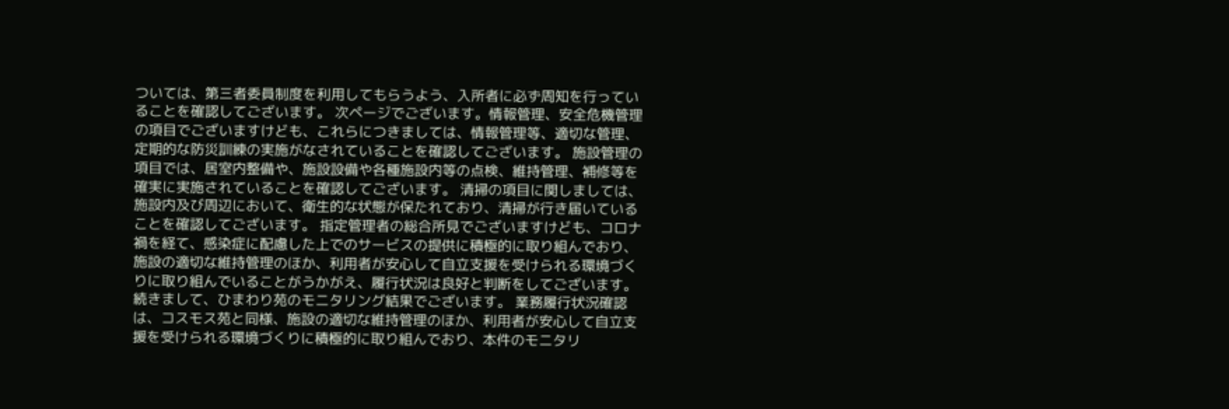ついては、第三者委員制度を利用してもらうよう、入所者に必ず周知を行っていることを確認してございます。 次ページでございます。情報管理、安全危機管理の項目でございますけども、これらにつきましては、情報管理等、適切な管理、定期的な防災訓練の実施がなされていることを確認してございます。 施設管理の項目では、居室内整備や、施設設備や各種施設内等の点検、維持管理、補修等を確実に実施されていることを確認してございます。 清掃の項目に関しましては、施設内及び周辺において、衛生的な状態が保たれており、清掃が行き届いていることを確認してございます。 指定管理者の総合所見でございますけども、コロナ禍を経て、感染症に配慮した上でのサービスの提供に積極的に取り組んでおり、施設の適切な維持管理のほか、利用者が安心して自立支援を受けられる環境づくりに取り組んでいることがうかがえ、履行状況は良好と判断をしてございます。 続きまして、ひまわり苑のモニタリング結果でございます。 業務履行状況確認は、コスモス苑と同様、施設の適切な維持管理のほか、利用者が安心して自立支援を受けられる環境づくりに積極的に取り組んでおり、本件のモニタリ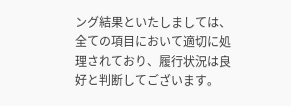ング結果といたしましては、全ての項目において適切に処理されており、履行状況は良好と判断してございます。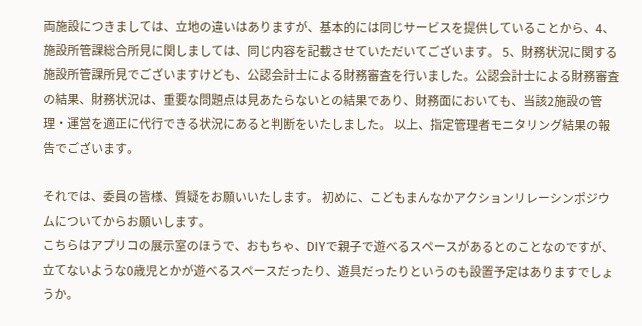両施設につきましては、立地の違いはありますが、基本的には同じサービスを提供していることから、4、施設所管課総合所見に関しましては、同じ内容を記載させていただいてございます。 5、財務状況に関する施設所管課所見でございますけども、公認会計士による財務審査を行いました。公認会計士による財務審査の結果、財務状況は、重要な問題点は見あたらないとの結果であり、財務面においても、当該2施設の管理・運営を適正に代行できる状況にあると判断をいたしました。 以上、指定管理者モニタリング結果の報告でございます。

それでは、委員の皆様、質疑をお願いいたします。 初めに、こどもまんなかアクションリレーシンポジウムについてからお願いします。
こちらはアプリコの展示室のほうで、おもちゃ、DIYで親子で遊べるスペースがあるとのことなのですが、立てないような0歳児とかが遊べるスペースだったり、遊具だったりというのも設置予定はありますでしょうか。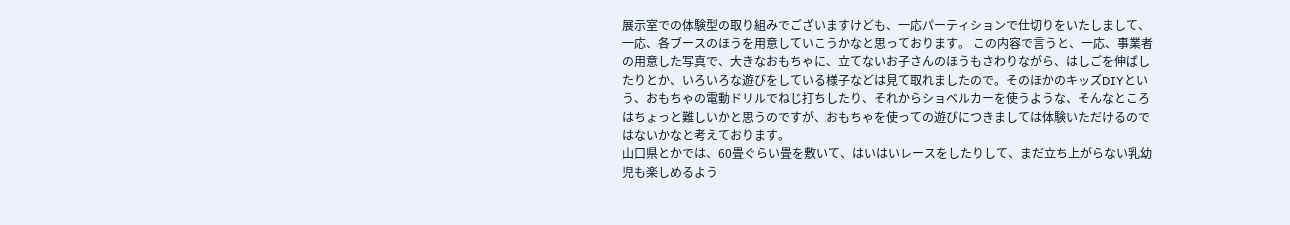展示室での体験型の取り組みでございますけども、一応パーティションで仕切りをいたしまして、一応、各ブースのほうを用意していこうかなと思っております。 この内容で言うと、一応、事業者の用意した写真で、大きなおもちゃに、立てないお子さんのほうもさわりながら、はしごを伸ばしたりとか、いろいろな遊びをしている様子などは見て取れましたので。そのほかのキッズDIYという、おもちゃの電動ドリルでねじ打ちしたり、それからショベルカーを使うような、そんなところはちょっと難しいかと思うのですが、おもちゃを使っての遊びにつきましては体験いただけるのではないかなと考えております。
山口県とかでは、60畳ぐらい畳を敷いて、はいはいレースをしたりして、まだ立ち上がらない乳幼児も楽しめるよう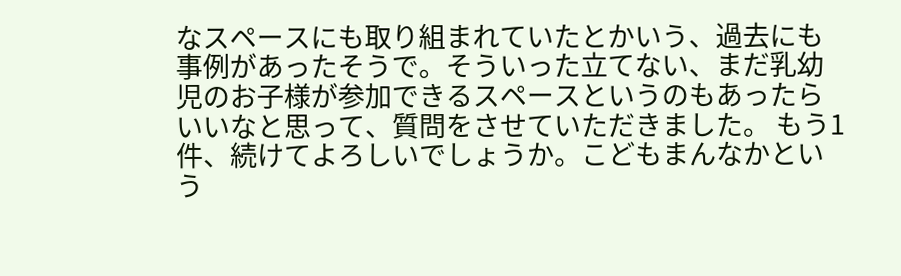なスペースにも取り組まれていたとかいう、過去にも事例があったそうで。そういった立てない、まだ乳幼児のお子様が参加できるスペースというのもあったらいいなと思って、質問をさせていただきました。 もう1件、続けてよろしいでしょうか。こどもまんなかという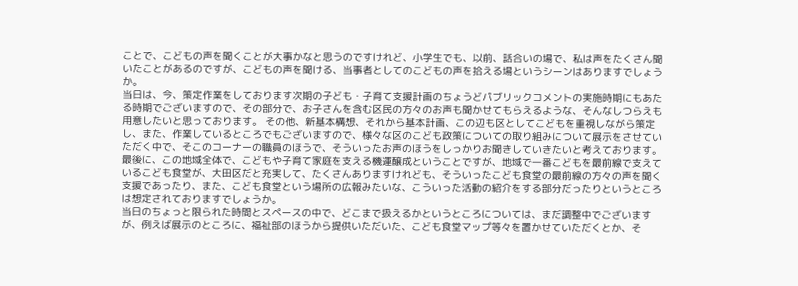ことで、こどもの声を聞くことが大事かなと思うのですけれど、小学生でも、以前、話合いの場で、私は声をたくさん聞いたことがあるのですが、こどもの声を聞ける、当事者としてのこどもの声を拾える場というシーンはありますでしょうか。
当日は、今、策定作業をしております次期の子ども・子育て支援計画のちょうどパブリックコメントの実施時期にもあたる時期でございますので、その部分で、お子さんを含む区民の方々のお声も聞かせてもらえるような、そんなしつらえも用意したいと思っております。 その他、新基本構想、それから基本計画、この辺も区としてこどもを重視しながら策定し、また、作業しているところでもございますので、様々な区のこども政策についての取り組みについて展示をさせていただく中で、そこのコーナーの職員のほうで、そういったお声のほうをしっかりお聞きしていきたいと考えております。
最後に、この地域全体で、こどもや子育て家庭を支える機運醸成ということですが、地域で一番こどもを最前線で支えているこども食堂が、大田区だと充実して、たくさんありますけれども、そういったこども食堂の最前線の方々の声を聞く支援であったり、また、こども食堂という場所の広報みたいな、こういった活動の紹介をする部分だったりというところは想定されておりますでしょうか。
当日のちょっと限られた時間とスペースの中で、どこまで扱えるかというところについては、まだ調整中でございますが、例えば展示のところに、福祉部のほうから提供いただいた、こども食堂マップ等々を置かせていただくとか、そ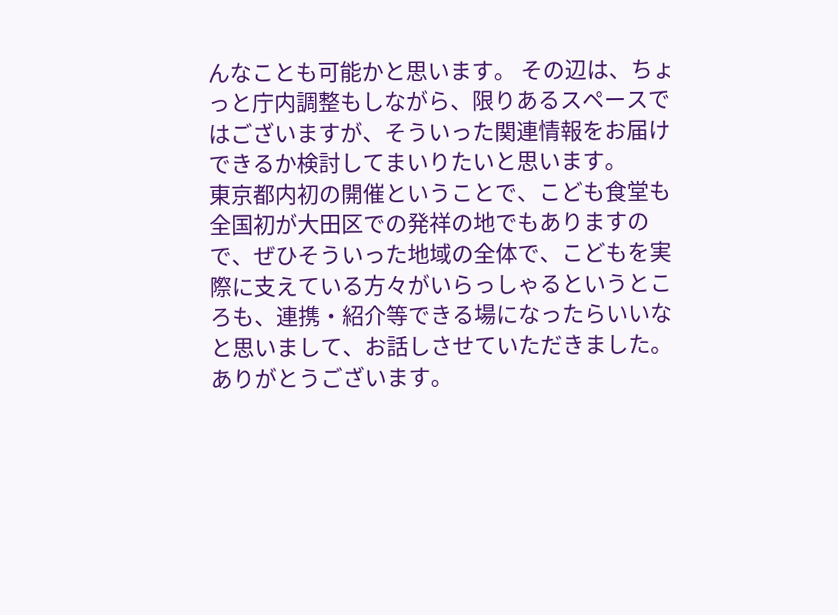んなことも可能かと思います。 その辺は、ちょっと庁内調整もしながら、限りあるスペースではございますが、そういった関連情報をお届けできるか検討してまいりたいと思います。
東京都内初の開催ということで、こども食堂も全国初が大田区での発祥の地でもありますので、ぜひそういった地域の全体で、こどもを実際に支えている方々がいらっしゃるというところも、連携・紹介等できる場になったらいいなと思いまして、お話しさせていただきました。ありがとうございます。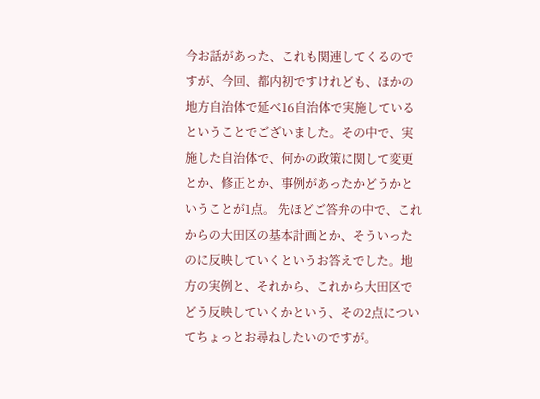今お話があった、これも関連してくるのですが、今回、都内初ですけれども、ほかの地方自治体で延べ16自治体で実施しているということでございました。その中で、実施した自治体で、何かの政策に関して変更とか、修正とか、事例があったかどうかということが1点。 先ほどご答弁の中で、これからの大田区の基本計画とか、そういったのに反映していくというお答えでした。地方の実例と、それから、これから大田区でどう反映していくかという、その2点についてちょっとお尋ねしたいのですが。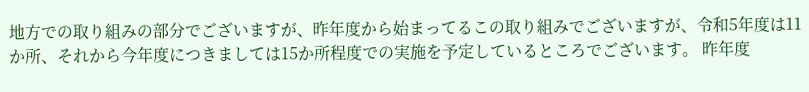地方での取り組みの部分でございますが、昨年度から始まってるこの取り組みでございますが、令和5年度は11か所、それから今年度につきましては15か所程度での実施を予定しているところでございます。 昨年度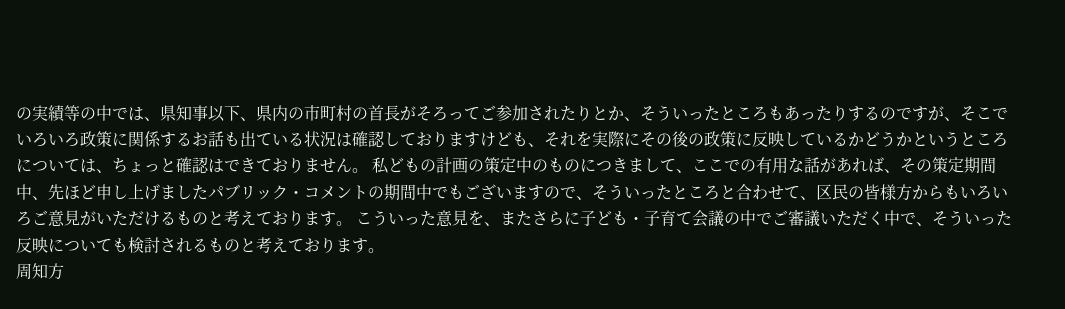の実績等の中では、県知事以下、県内の市町村の首長がそろってご参加されたりとか、そういったところもあったりするのですが、そこでいろいろ政策に関係するお話も出ている状況は確認しておりますけども、それを実際にその後の政策に反映しているかどうかというところについては、ちょっと確認はできておりません。 私どもの計画の策定中のものにつきまして、ここでの有用な話があれば、その策定期間中、先ほど申し上げましたパブリック・コメントの期間中でもございますので、そういったところと合わせて、区民の皆様方からもいろいろご意見がいただけるものと考えております。 こういった意見を、またさらに子ども・子育て会議の中でご審議いただく中で、そういった反映についても検討されるものと考えております。
周知方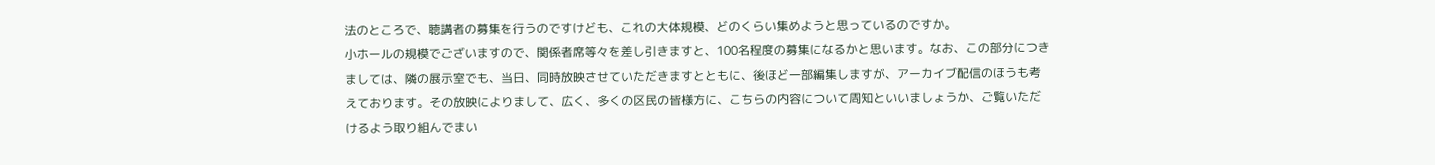法のところで、聴講者の募集を行うのですけども、これの大体規模、どのくらい集めようと思っているのですか。
小ホールの規模でございますので、関係者席等々を差し引きますと、100名程度の募集になるかと思います。なお、この部分につきましては、隣の展示室でも、当日、同時放映させていただきますとともに、後ほど一部編集しますが、アーカイブ配信のほうも考えております。その放映によりまして、広く、多くの区民の皆様方に、こちらの内容について周知といいましょうか、ご覧いただけるよう取り組んでまい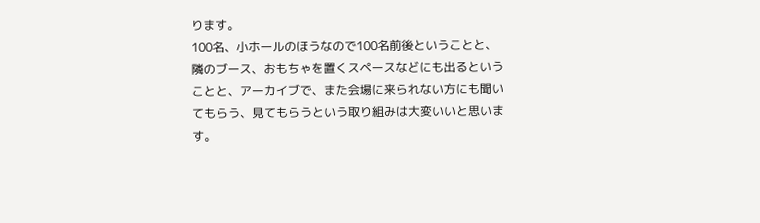ります。
100名、小ホールのほうなので100名前後ということと、隣のブース、おもちゃを置くスペースなどにも出るということと、アーカイブで、また会場に来られない方にも聞いてもらう、見てもらうという取り組みは大変いいと思います。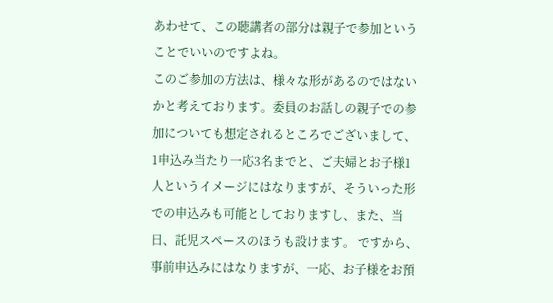あわせて、この聴講者の部分は親子で参加ということでいいのですよね。
このご参加の方法は、様々な形があるのではないかと考えております。委員のお話しの親子での参加についても想定されるところでございまして、1申込み当たり一応3名までと、ご夫婦とお子様1人というイメージにはなりますが、そういった形での申込みも可能としておりますし、また、当日、託児スペースのほうも設けます。 ですから、事前申込みにはなりますが、一応、お子様をお預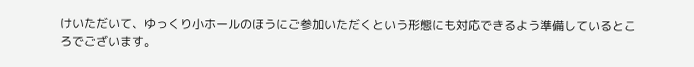けいただいて、ゆっくり小ホールのほうにご参加いただくという形態にも対応できるよう準備しているところでございます。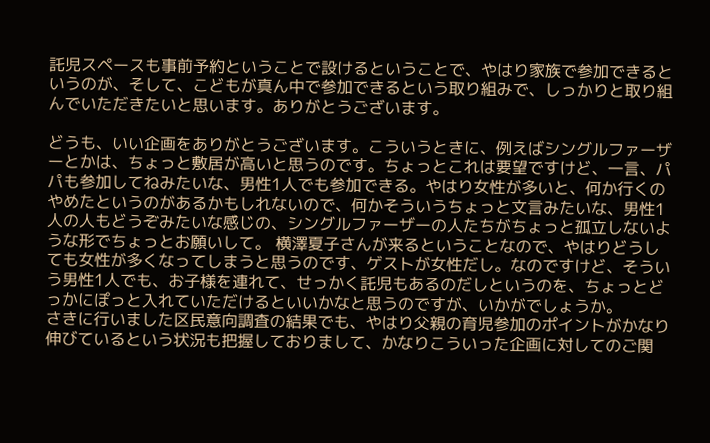託児スペースも事前予約ということで設けるということで、やはり家族で参加できるというのが、そして、こどもが真ん中で参加できるという取り組みで、しっかりと取り組んでいただきたいと思います。ありがとうございます。

どうも、いい企画をありがとうございます。こういうときに、例えばシングルファーザーとかは、ちょっと敷居が高いと思うのです。ちょっとこれは要望ですけど、一言、パパも参加してねみたいな、男性1人でも参加できる。やはり女性が多いと、何か行くのやめたというのがあるかもしれないので、何かそういうちょっと文言みたいな、男性1人の人もどうぞみたいな感じの、シングルファーザーの人たちがちょっと孤立しないような形でちょっとお願いして。 横澤夏子さんが来るということなので、やはりどうしても女性が多くなってしまうと思うのです、ゲストが女性だし。なのですけど、そういう男性1人でも、お子様を連れて、せっかく託児もあるのだしというのを、ちょっとどっかにぽっと入れていただけるといいかなと思うのですが、いかがでしょうか。
さきに行いました区民意向調査の結果でも、やはり父親の育児参加のポイントがかなり伸びているという状況も把握しておりまして、かなりこういった企画に対してのご関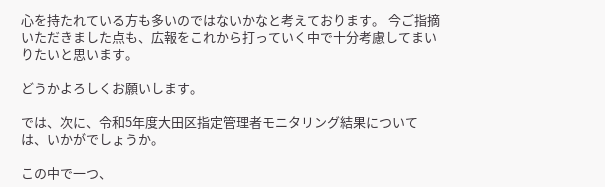心を持たれている方も多いのではないかなと考えております。 今ご指摘いただきました点も、広報をこれから打っていく中で十分考慮してまいりたいと思います。

どうかよろしくお願いします。

では、次に、令和5年度大田区指定管理者モニタリング結果については、いかがでしょうか。

この中で一つ、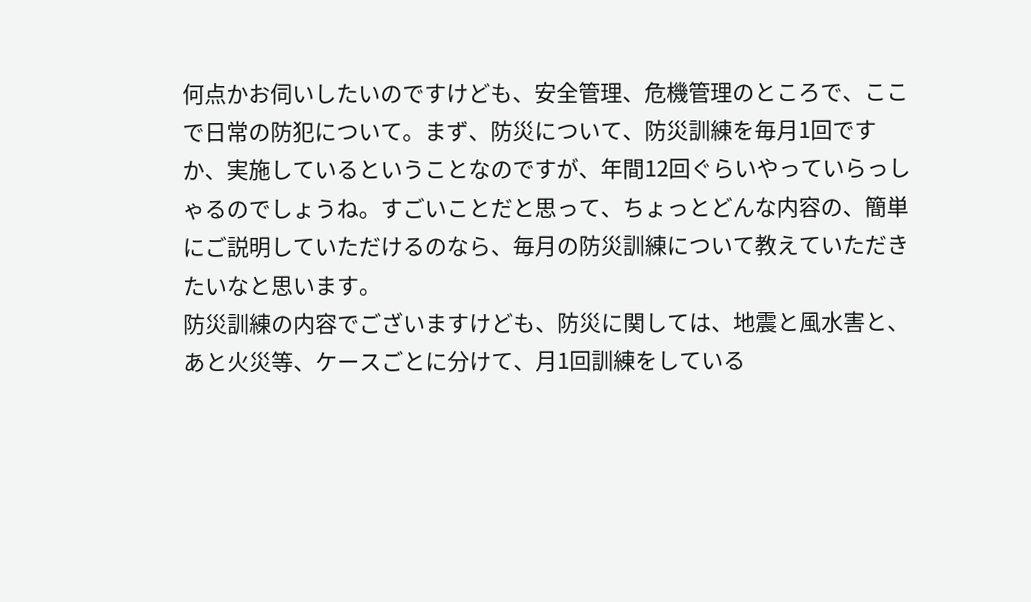何点かお伺いしたいのですけども、安全管理、危機管理のところで、ここで日常の防犯について。まず、防災について、防災訓練を毎月1回ですか、実施しているということなのですが、年間12回ぐらいやっていらっしゃるのでしょうね。すごいことだと思って、ちょっとどんな内容の、簡単にご説明していただけるのなら、毎月の防災訓練について教えていただきたいなと思います。
防災訓練の内容でございますけども、防災に関しては、地震と風水害と、あと火災等、ケースごとに分けて、月1回訓練をしている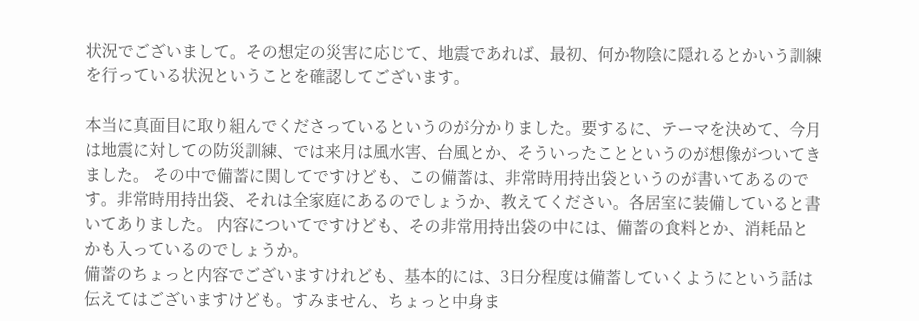状況でございまして。その想定の災害に応じて、地震であれば、最初、何か物陰に隠れるとかいう訓練を行っている状況ということを確認してございます。

本当に真面目に取り組んでくださっているというのが分かりました。要するに、テーマを決めて、今月は地震に対しての防災訓練、では来月は風水害、台風とか、そういったことというのが想像がついてきました。 その中で備蓄に関してですけども、この備蓄は、非常時用持出袋というのが書いてあるのです。非常時用持出袋、それは全家庭にあるのでしょうか、教えてください。各居室に装備していると書いてありました。 内容についてですけども、その非常用持出袋の中には、備蓄の食料とか、消耗品とかも入っているのでしょうか。
備蓄のちょっと内容でございますけれども、基本的には、3日分程度は備蓄していくようにという話は伝えてはございますけども。すみません、ちょっと中身ま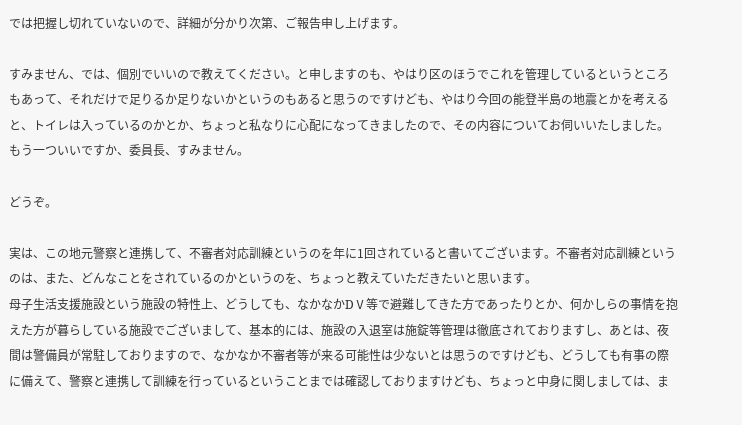では把握し切れていないので、詳細が分かり次第、ご報告申し上げます。

すみません、では、個別でいいので教えてください。と申しますのも、やはり区のほうでこれを管理しているというところもあって、それだけで足りるか足りないかというのもあると思うのですけども、やはり今回の能登半島の地震とかを考えると、トイレは入っているのかとか、ちょっと私なりに心配になってきましたので、その内容についてお伺いいたしました。 もう一ついいですか、委員長、すみません。

どうぞ。

実は、この地元警察と連携して、不審者対応訓練というのを年に1回されていると書いてございます。不審者対応訓練というのは、また、どんなことをされているのかというのを、ちょっと教えていただきたいと思います。
母子生活支援施設という施設の特性上、どうしても、なかなかDⅤ等で避難してきた方であったりとか、何かしらの事情を抱えた方が暮らしている施設でございまして、基本的には、施設の入退室は施錠等管理は徹底されておりますし、あとは、夜間は警備員が常駐しておりますので、なかなか不審者等が来る可能性は少ないとは思うのですけども、どうしても有事の際に備えて、警察と連携して訓練を行っているということまでは確認しておりますけども、ちょっと中身に関しましては、ま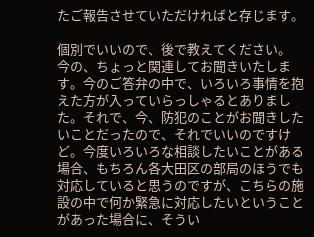たご報告させていただければと存じます。

個別でいいので、後で教えてください。
今の、ちょっと関連してお聞きいたします。今のご答弁の中で、いろいろ事情を抱えた方が入っていらっしゃるとありました。それで、今、防犯のことがお聞きしたいことだったので、それでいいのですけど。今度いろいろな相談したいことがある場合、もちろん各大田区の部局のほうでも対応していると思うのですが、こちらの施設の中で何か緊急に対応したいということがあった場合に、そうい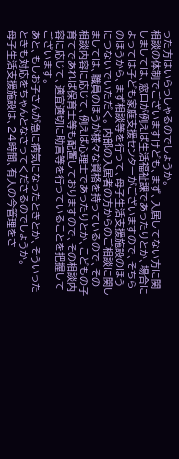った方はいらっしゃるのでしょうか。
相談の体制でございますけども、まず、入居してない方に関しましては、窓口が例えば生活福祉課であったりとか、場合によっては子ども家庭支援センターがございますので、そちらのほうから、まず相談等を行って、母子生活支援施設のほうにつないでいただく。 内部の入居者の方からのご相談に関しましては、職員のほうが様々な資格を持っているので、その相談内容に応じて、例えば心理士であったりとか、こどもの子育てであれば保育士等も配置しておりますので、その相談内容に応じて、適宜適切に助言等を行っていることを把握してございます。
あと、もしお子さんが急に病気になったときとか、そういったときも対応をちゃんとなさってくださるのでしょうか。
母子生活支援施設は、24時間、有人の今管理をさ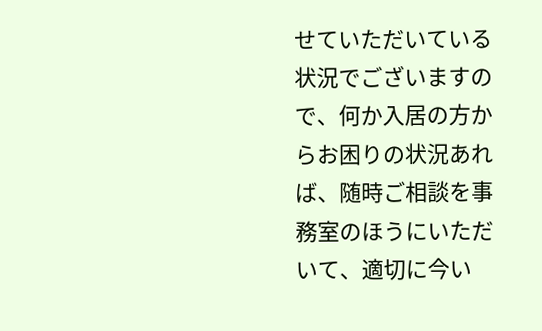せていただいている状況でございますので、何か入居の方からお困りの状況あれば、随時ご相談を事務室のほうにいただいて、適切に今い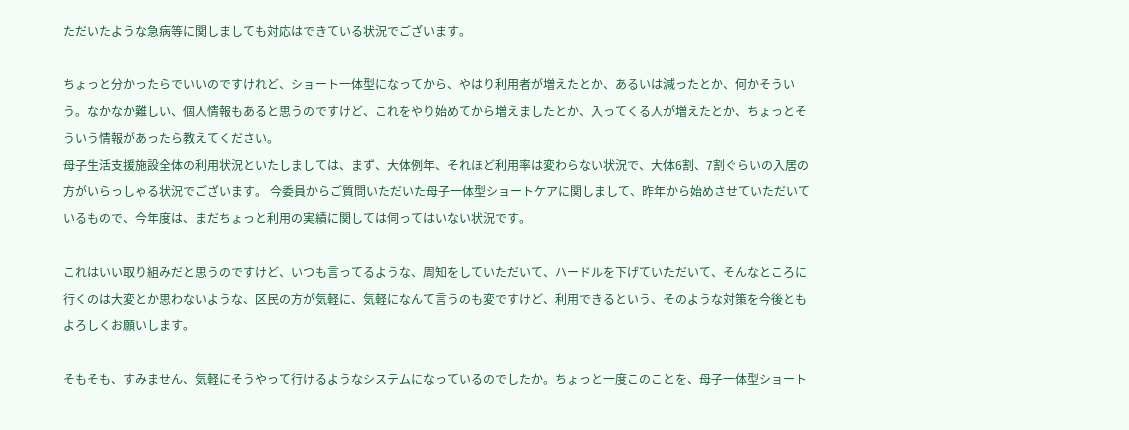ただいたような急病等に関しましても対応はできている状況でございます。

ちょっと分かったらでいいのですけれど、ショート一体型になってから、やはり利用者が増えたとか、あるいは減ったとか、何かそういう。なかなか難しい、個人情報もあると思うのですけど、これをやり始めてから増えましたとか、入ってくる人が増えたとか、ちょっとそういう情報があったら教えてください。
母子生活支援施設全体の利用状況といたしましては、まず、大体例年、それほど利用率は変わらない状況で、大体6割、7割ぐらいの入居の方がいらっしゃる状況でございます。 今委員からご質問いただいた母子一体型ショートケアに関しまして、昨年から始めさせていただいているもので、今年度は、まだちょっと利用の実績に関しては伺ってはいない状況です。

これはいい取り組みだと思うのですけど、いつも言ってるような、周知をしていただいて、ハードルを下げていただいて、そんなところに行くのは大変とか思わないような、区民の方が気軽に、気軽になんて言うのも変ですけど、利用できるという、そのような対策を今後ともよろしくお願いします。

そもそも、すみません、気軽にそうやって行けるようなシステムになっているのでしたか。ちょっと一度このことを、母子一体型ショート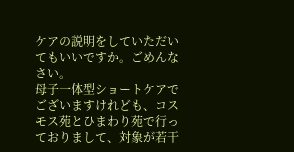ケアの説明をしていただいてもいいですか。ごめんなさい。
母子一体型ショートケアでございますけれども、コスモス苑とひまわり苑で行っておりまして、対象が若干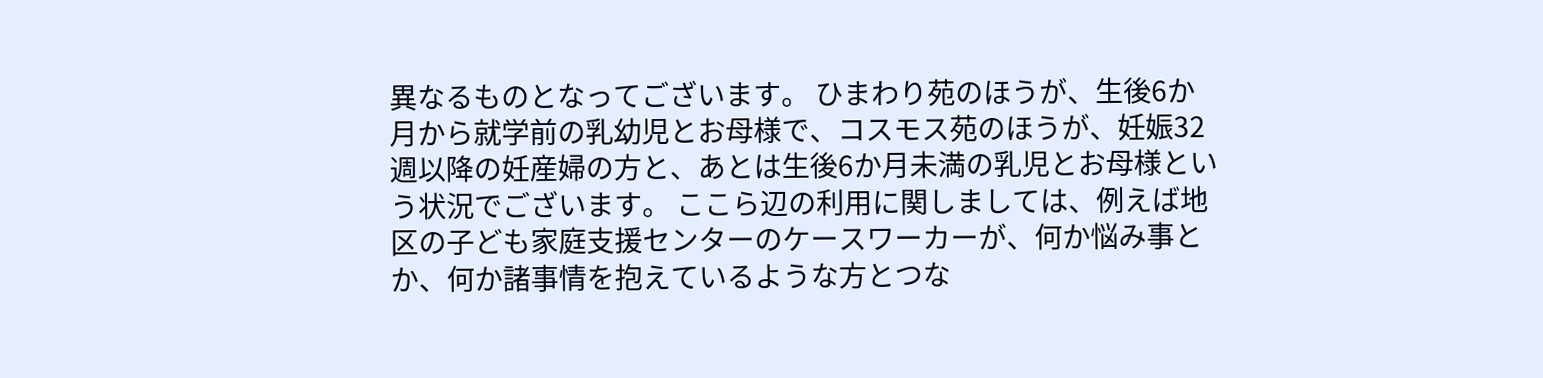異なるものとなってございます。 ひまわり苑のほうが、生後6か月から就学前の乳幼児とお母様で、コスモス苑のほうが、妊娠32週以降の妊産婦の方と、あとは生後6か月未満の乳児とお母様という状況でございます。 ここら辺の利用に関しましては、例えば地区の子ども家庭支援センターのケースワーカーが、何か悩み事とか、何か諸事情を抱えているような方とつな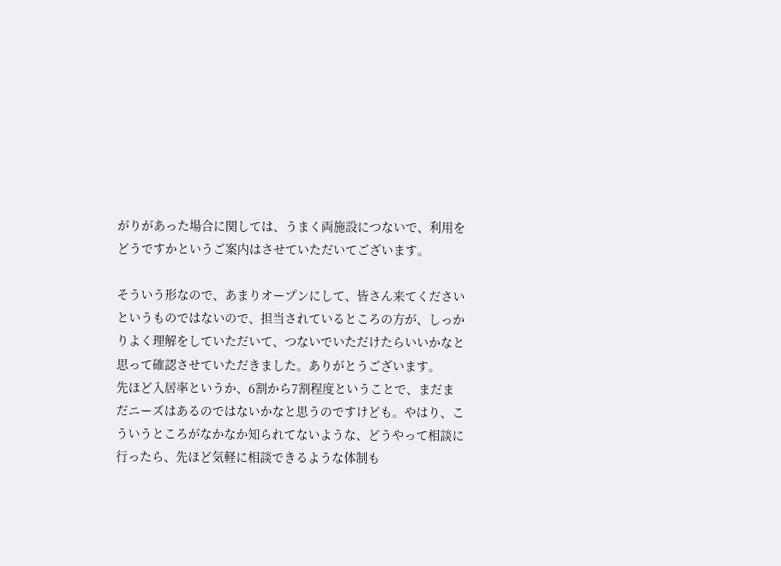がりがあった場合に関しては、うまく両施設につないで、利用をどうですかというご案内はさせていただいてございます。

そういう形なので、あまりオープンにして、皆さん来てくださいというものではないので、担当されているところの方が、しっかりよく理解をしていただいて、つないでいただけたらいいかなと思って確認させていただきました。ありがとうございます。
先ほど入居率というか、6割から7割程度ということで、まだまだニーズはあるのではないかなと思うのですけども。やはり、こういうところがなかなか知られてないような、どうやって相談に行ったら、先ほど気軽に相談できるような体制も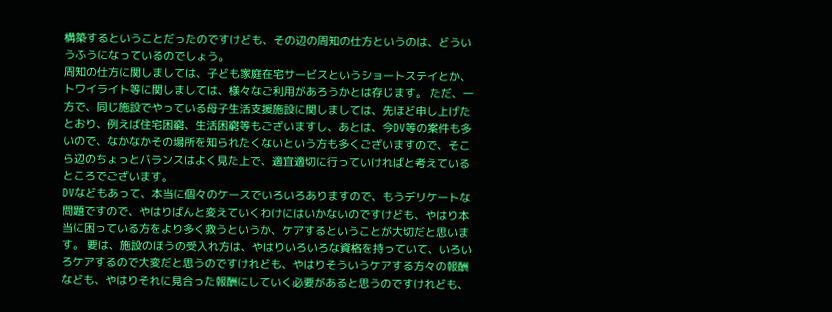構築するということだったのですけども、その辺の周知の仕方というのは、どういうふうになっているのでしょう。
周知の仕方に関しましては、子ども家庭在宅サービスというショートステイとか、トワイライト等に関しましては、様々なご利用があろうかとは存じます。 ただ、一方で、同じ施設でやっている母子生活支援施設に関しましては、先ほど申し上げたとおり、例えば住宅困窮、生活困窮等もございますし、あとは、今DV等の案件も多いので、なかなかその場所を知られたくないという方も多くございますので、そこら辺のちょっとバランスはよく見た上で、適宜適切に行っていければと考えているところでございます。
DVなどもあって、本当に個々のケースでいろいろありますので、もうデリケートな問題ですので、やはりばんと変えていくわけにはいかないのですけども、やはり本当に困っている方をより多く救うというか、ケアするということが大切だと思います。 要は、施設のほうの受入れ方は、やはりいろいろな資格を持っていて、いろいろケアするので大変だと思うのですけれども、やはりそういうケアする方々の報酬なども、やはりそれに見合った報酬にしていく必要があると思うのですけれども、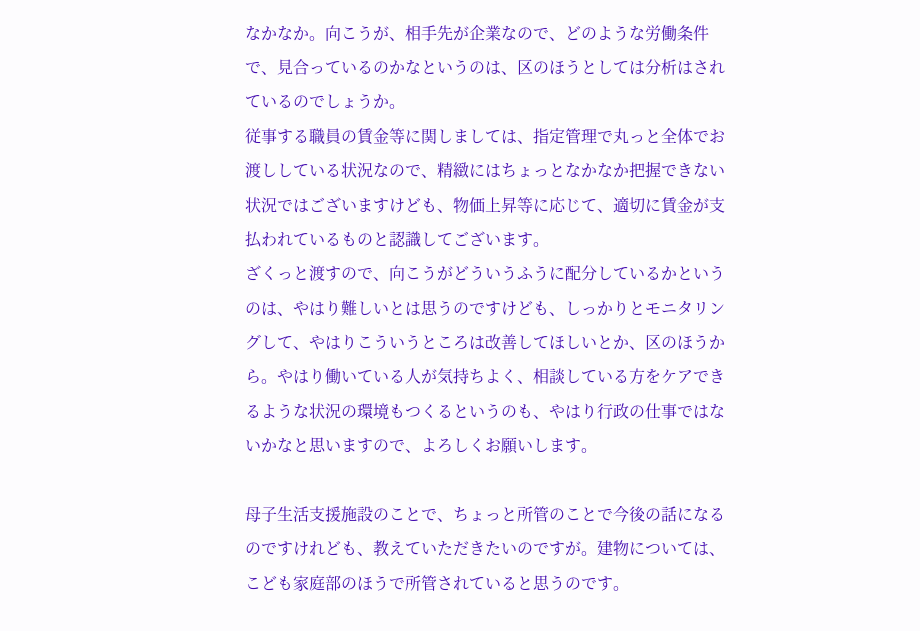なかなか。向こうが、相手先が企業なので、どのような労働条件で、見合っているのかなというのは、区のほうとしては分析はされているのでしょうか。
従事する職員の賃金等に関しましては、指定管理で丸っと全体でお渡ししている状況なので、精緻にはちょっとなかなか把握できない状況ではございますけども、物価上昇等に応じて、適切に賃金が支払われているものと認識してございます。
ざくっと渡すので、向こうがどういうふうに配分しているかというのは、やはり難しいとは思うのですけども、しっかりとモニタリングして、やはりこういうところは改善してほしいとか、区のほうから。やはり働いている人が気持ちよく、相談している方をケアできるような状況の環境もつくるというのも、やはり行政の仕事ではないかなと思いますので、よろしくお願いします。

母子生活支援施設のことで、ちょっと所管のことで今後の話になるのですけれども、教えていただきたいのですが。建物については、こども家庭部のほうで所管されていると思うのです。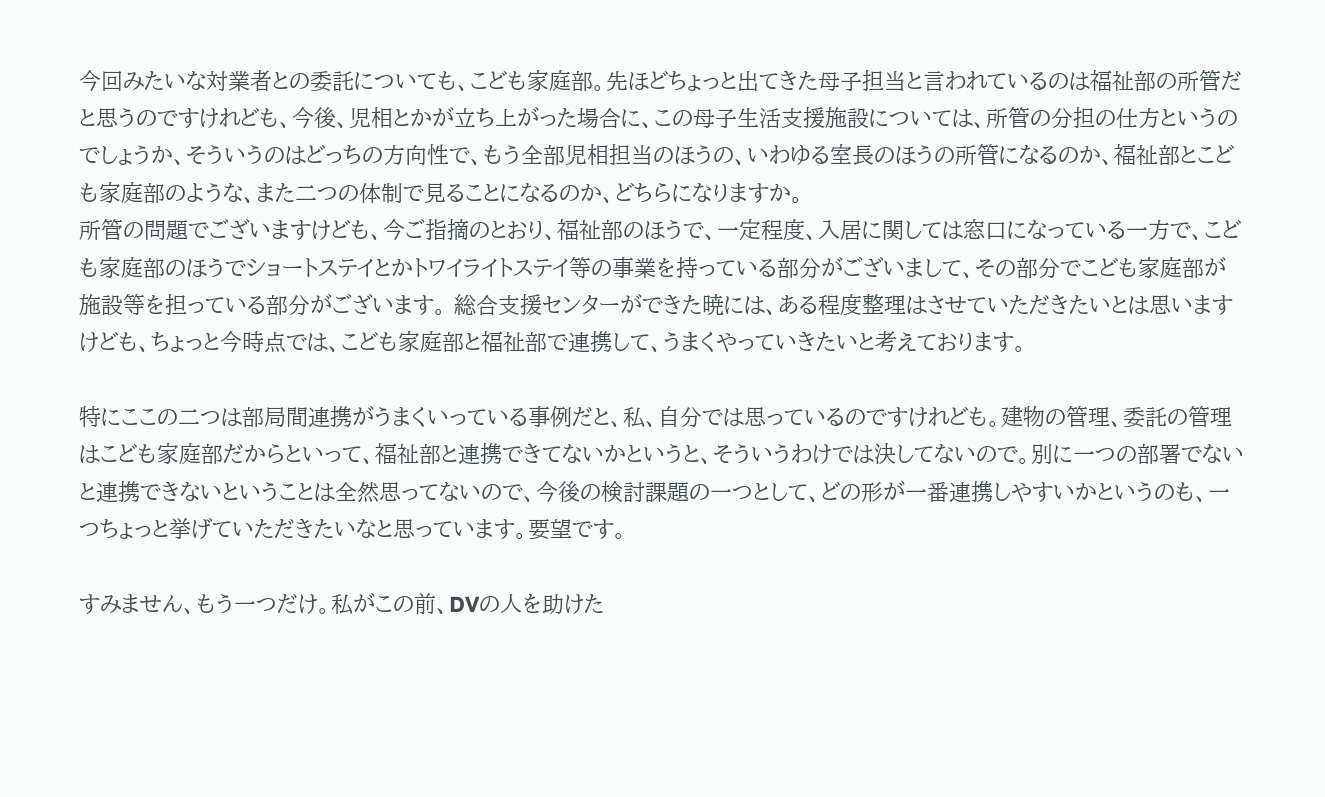今回みたいな対業者との委託についても、こども家庭部。先ほどちょっと出てきた母子担当と言われているのは福祉部の所管だと思うのですけれども、今後、児相とかが立ち上がった場合に、この母子生活支援施設については、所管の分担の仕方というのでしょうか、そういうのはどっちの方向性で、もう全部児相担当のほうの、いわゆる室長のほうの所管になるのか、福祉部とこども家庭部のような、また二つの体制で見ることになるのか、どちらになりますか。
所管の問題でございますけども、今ご指摘のとおり、福祉部のほうで、一定程度、入居に関しては窓口になっている一方で、こども家庭部のほうでショートステイとかトワイライトステイ等の事業を持っている部分がございまして、その部分でこども家庭部が施設等を担っている部分がございます。 総合支援センターができた暁には、ある程度整理はさせていただきたいとは思いますけども、ちょっと今時点では、こども家庭部と福祉部で連携して、うまくやっていきたいと考えております。

特にここの二つは部局間連携がうまくいっている事例だと、私、自分では思っているのですけれども。建物の管理、委託の管理はこども家庭部だからといって、福祉部と連携できてないかというと、そういうわけでは決してないので。別に一つの部署でないと連携できないということは全然思ってないので、今後の検討課題の一つとして、どの形が一番連携しやすいかというのも、一つちょっと挙げていただきたいなと思っています。要望です。

すみません、もう一つだけ。私がこの前、DVの人を助けた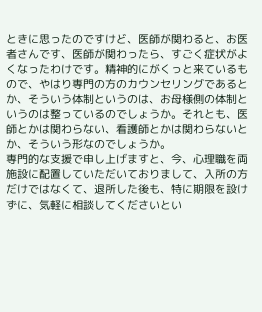ときに思ったのですけど、医師が関わると、お医者さんです、医師が関わったら、すごく症状がよくなったわけです。精神的にがくっと来ているもので、やはり専門の方のカウンセリングであるとか、そういう体制というのは、お母様側の体制というのは整っているのでしょうか。それとも、医師とかは関わらない、看護師とかは関わらないとか、そういう形なのでしょうか。
専門的な支援で申し上げますと、今、心理職を両施設に配置していただいておりまして、入所の方だけではなくて、退所した後も、特に期限を設けずに、気軽に相談してくださいとい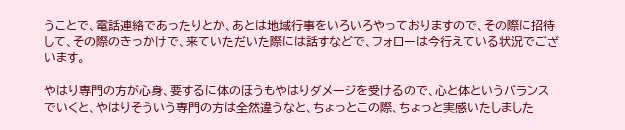うことで、電話連絡であったりとか、あとは地域行事をいろいろやっておりますので、その際に招待して、その際のきっかけで、来ていただいた際には話すなどで、フォローは今行えている状況でございます。

やはり専門の方が心身、要するに体のほうもやはりダメージを受けるので、心と体というバランスでいくと、やはりそういう専門の方は全然違うなと、ちょっとこの際、ちょっと実感いたしました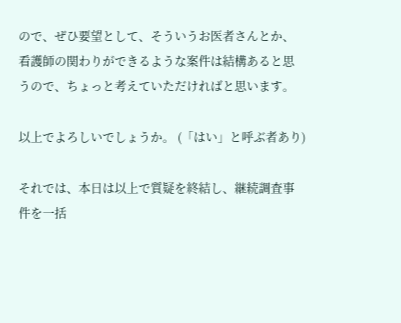ので、ぜひ要望として、そういうお医者さんとか、看護師の関わりができるような案件は結構あると思うので、ちょっと考えていただければと思います。

以上でよろしいでしょうか。 (「はい」と呼ぶ者あり)

それでは、本日は以上で質疑を終結し、継続調査事件を一括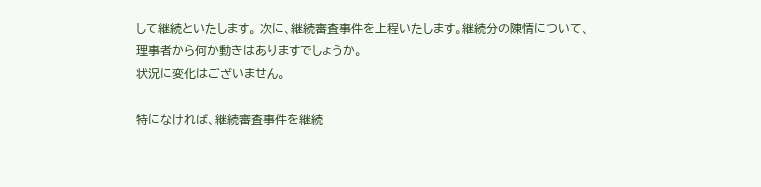して継続といたします。 次に、継続審査事件を上程いたします。継続分の陳情について、理事者から何か動きはありますでしょうか。
状況に変化はございません。

特になければ、継続審査事件を継続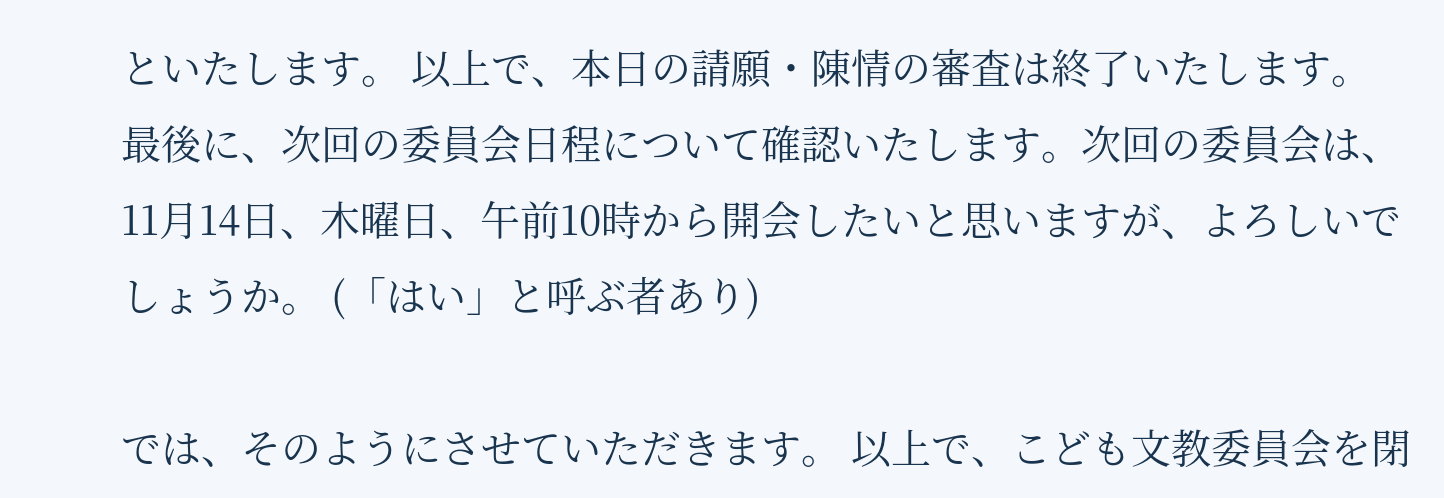といたします。 以上で、本日の請願・陳情の審査は終了いたします。 最後に、次回の委員会日程について確認いたします。次回の委員会は、11月14日、木曜日、午前10時から開会したいと思いますが、よろしいでしょうか。 (「はい」と呼ぶ者あり)

では、そのようにさせていただきます。 以上で、こども文教委員会を閉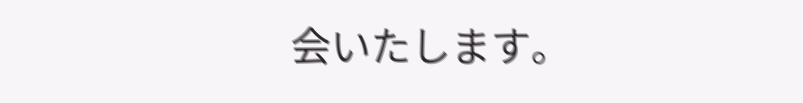会いたします。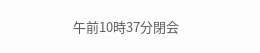午前10時37分閉会